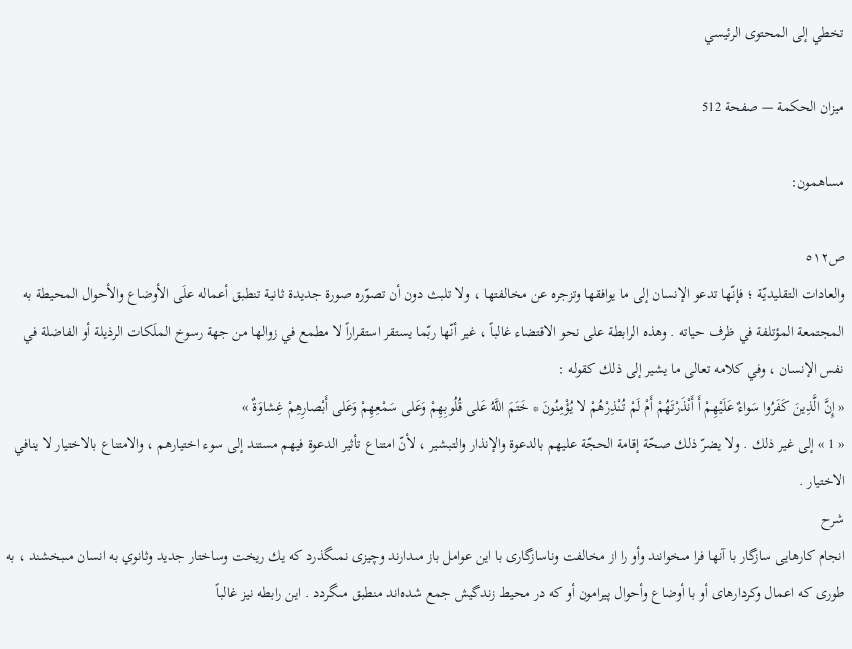تخطي إلى المحتوى الرئيسي

ميزان الحكمة — صفحة 512

مساهمون:

ص٥١٢
والعادات التقليديّة ؛ فإنّها تدعو الإنسان إلى ما يوافقها وتزجره عن مخالفتها ، ولا تلبث دون أن تصوّره صورة جديدة ثانية تنطبق أعماله علَى الأوضاع والأحوال المحيطة به المجتمعة المؤتلفة في ظرف حياته . وهذه الرابطة على نحو الاقتضاء غالباً ، غير أنّها ربّما يستقر استقراراً لا مطمع في زوالها من جهة رسوخ الملَكات الرذيلة أو الفاضلة في نفس الإنسان ، وفي كلامه تعالى ما يشير إلى ذلك كقوله :
« إِنَّ الَّذِينَ كَفَرُوا سَواءٌ عَلَيْهِمْ أَ أَنْذَرْتَهُمْ أَمْ لَمْ تُنْذِرْهُمْ لا يُؤْمِنُونَ * خَتَمَ اللَّهُ عَلى قُلُوبِهِمْ وَعَلى سَمْعِهِمْ وَعَلى أَبْصارِهِمْ غِشاوَةٌ »
« 1 » إلى غير ذلك . ولا يضرّ ذلك صحّة إقامة الحجّة عليهم بالدعوة والإنذار والتبشير ، لأنّ امتناع تأثير الدعوة فيهم مستند إلى سوء اختيارهم ، والامتناع بالاختيار لا ينافي الاختيار .
شرح
انجام كارهايى سازگار با آنها فرا مىخوانند وأو را از مخالفت وناسازگارى با اين عوامل باز مىدارند وچيزى نمىگذرد كه يك ريخت وساختار جديد وثانوي به انسان مىبخشند ، به طورى كه اعمال وكردارهاى أو با أوضاع وأحوال پيرامون أو كه در محيط زندگيش جمع شده‌اند منطبق مىگردد . اين رابطه نيز غالباً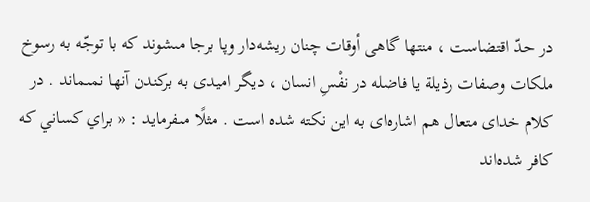در حدّ اقتضاست ، منتها گاهى أوقات چنان ريشه‌دار وپا برجا مىشوند كه با توجّه به رسوخ ملكات وصفات رذيلة يا فاضله در نفْسِ انسان ، ديگر اميدى به بركندن آنها نمىماند . در كلام خداى متعال هم اشاره‌اى به اين نكته شده است . مثلًا مىفرمايد : « براي كساني كه كافر شده‌اند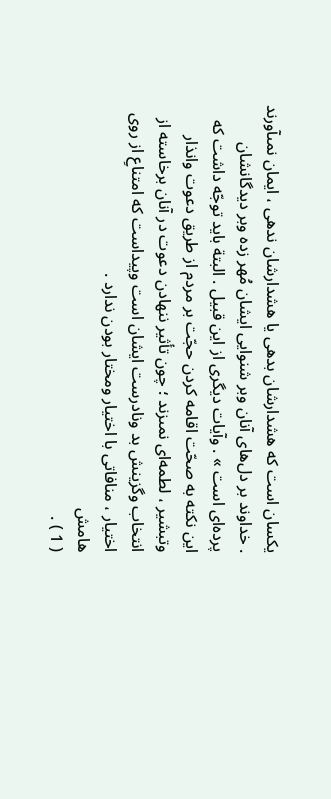يكسان است كه هشدارشان بدهى يا هشدارشان ندهى ، ايمان نمىآورند . خداوند بر دل‌هاى آنان وبر شنوايى ايشان مُهر زده وبر ديدگانشان پرده‌اى است » . وآيات ديگرى از اين قبيل . البتة بايد توجّه داشت كه اين نكته به صحّت اقامه كردن حجّت بر مردم از طريق دعوت وانذار وتبشير ، لطمه‌اى نمىزند ؛ چون تأثير ننهادن دعوت در آنان برخاسته از انتخاب وگزينش بد ونادرست ايشان است وپيداست كه امتناعِ از روى اختيار ، منافاتى با اختيار ومختار بودن ندارد .
هامش
( 1 ) .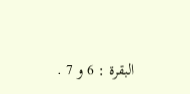البقرة : 6 و 7 .